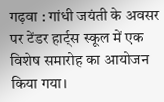गढ़वा : गांधी जयंती के अवसर पर टेंडर हार्ट्स स्कूल में एक विशेष समारोह का आयोजन किया गया।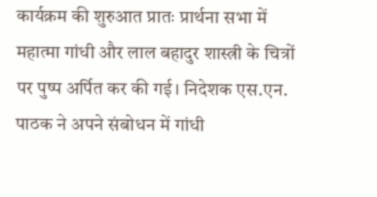कार्यक्रम की शुरुआत प्रातः प्रार्थना सभा में महात्मा गांधी और लाल बहादुर शास्त्री के चित्रों पर पुष्प अर्पित कर की गई। निदेशक एस.एन. पाठक ने अपने संबोधन में गांधी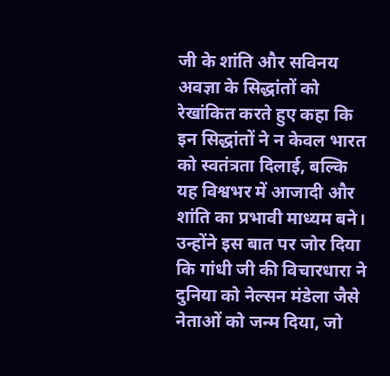जी के शांति और सविनय अवज्ञा के सिद्धांतों को रेखांकित करते हुए कहा कि इन सिद्धांतों ने न केवल भारत को स्वतंत्रता दिलाई, बल्कि यह विश्वभर में आजादी और शांति का प्रभावी माध्यम बने। उन्होंने इस बात पर जोर दिया कि गांधी जी की विचारधारा ने दुनिया को नेल्सन मंडेला जैसे नेताओं को जन्म दिया, जो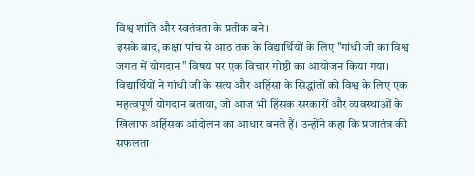विश्व शांति और स्वतंत्रता के प्रतीक बने।
इसके बाद, कक्षा पांच से आठ तक के विद्यार्थियों के लिए "गांधी जी का विश्व जगत में योगदान" विषय पर एक विचार गोष्ठी का आयोजन किया गया।
विद्यार्थियों ने गांधी जी के सत्य और अहिंसा के सिद्धांतों को विश्व के लिए एक महत्वपूर्ण योगदान बताया, जो आज भी हिंसक सरकारों और व्यवस्थाओं के खिलाफ अहिंसक आंदोलन का आधार बनते हैं। उन्होंने कहा कि प्रजातंत्र की सफलता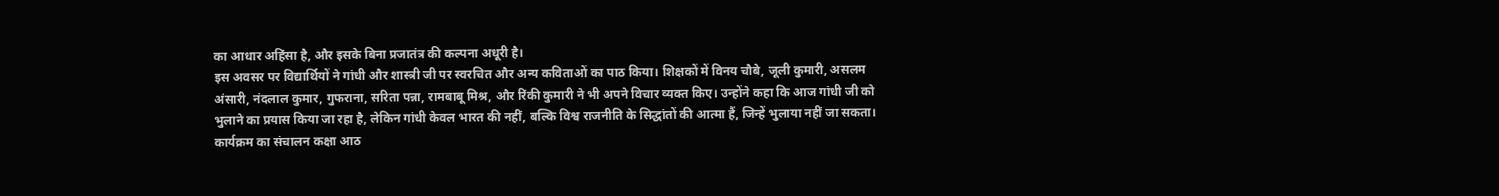का आधार अहिंसा है, और इसके बिना प्रजातंत्र की कल्पना अधूरी है।
इस अवसर पर विद्यार्थियों ने गांधी और शास्त्री जी पर स्वरचित और अन्य कविताओं का पाठ किया। शिक्षकों में विनय चौबे, जूली कुमारी, असलम अंसारी, नंदलाल कुमार, गुफराना, सरिता पन्ना, रामबाबू मिश्र, और रिंकी कुमारी ने भी अपने विचार व्यक्त किए। उन्होंने कहा कि आज गांधी जी को भुलाने का प्रयास किया जा रहा है, लेकिन गांधी केवल भारत की नहीं, बल्कि विश्व राजनीति के सिद्धांतों की आत्मा हैं, जिन्हें भुलाया नहीं जा सकता।
कार्यक्रम का संचालन कक्षा आठ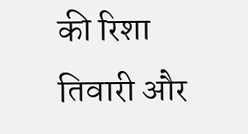की रिशा तिवारी और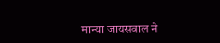मान्या जायसवाल ने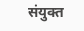संयुक्त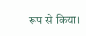रूप से किया।